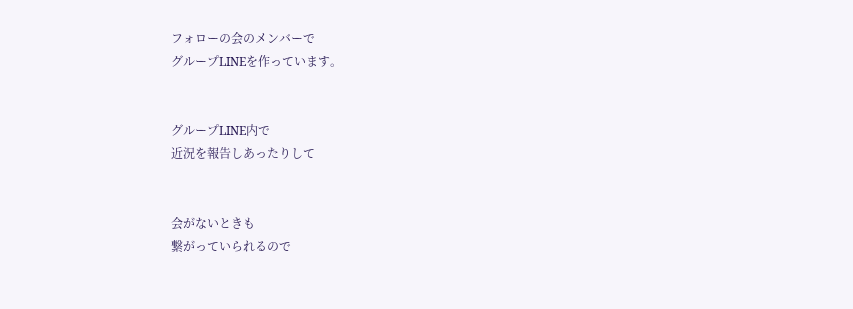フォローの会のメンバーで
グループLINEを作っています。


グループLINE内で
近況を報告しあったりして


会がないときも
繋がっていられるので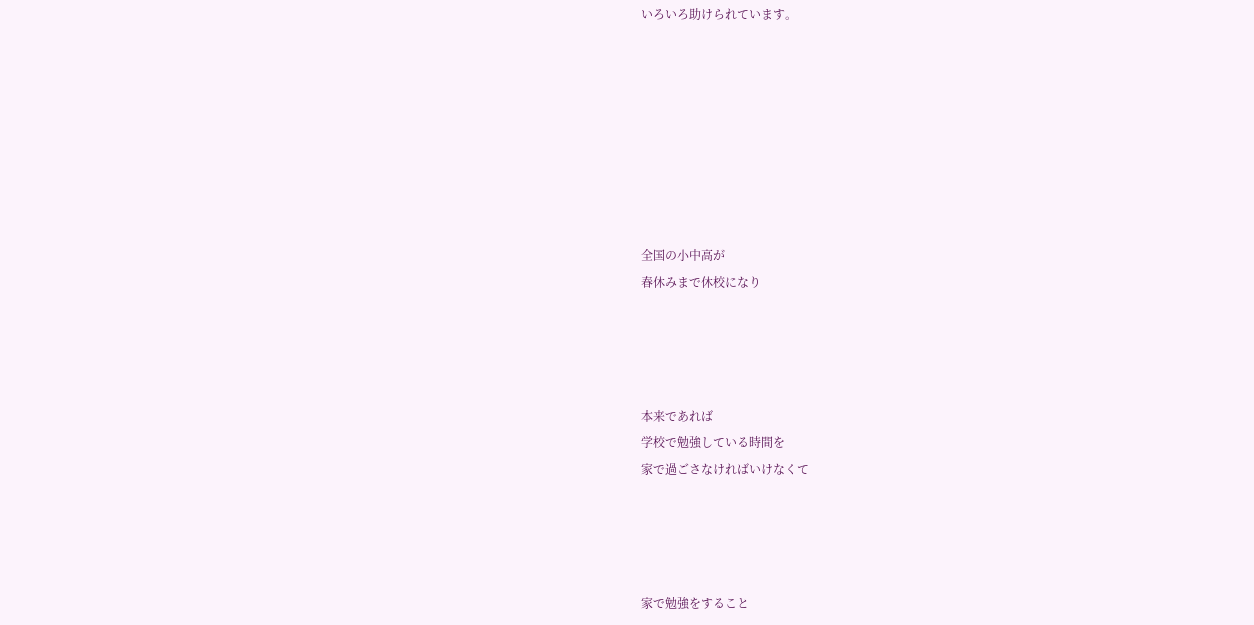いろいろ助けられています。








全国の小中高が
春休みまで休校になり




本来であれば
学校で勉強している時間を
家で過ごさなければいけなくて




家で勉強をすること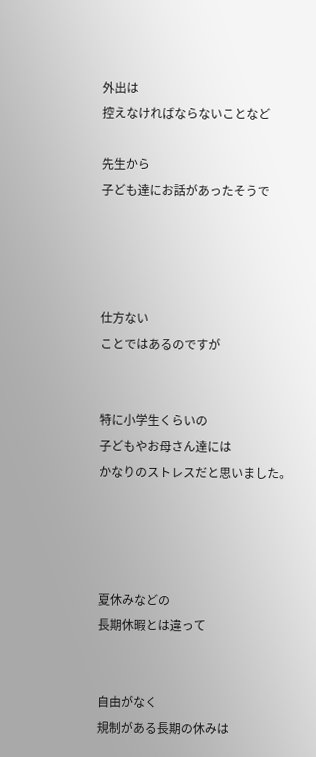外出は
控えなければならないことなど

先生から
子ども達にお話があったそうで




仕方ない
ことではあるのですが


特に小学生くらいの
子どもやお母さん達には
かなりのストレスだと思いました。




夏休みなどの
長期休暇とは違って


自由がなく
規制がある長期の休みは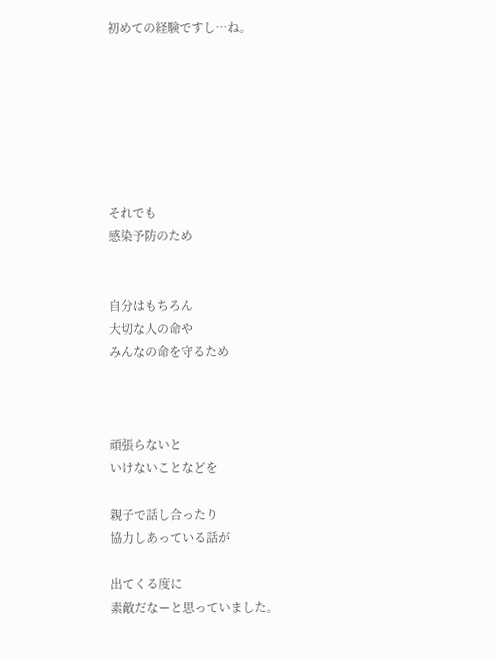初めての経験ですし…ね。







それでも
感染予防のため


自分はもちろん
大切な人の命や
みんなの命を守るため



頑張らないと
いけないことなどを

親子で話し合ったり
協力しあっている話が

出てくる度に
素敵だなーと思っていました。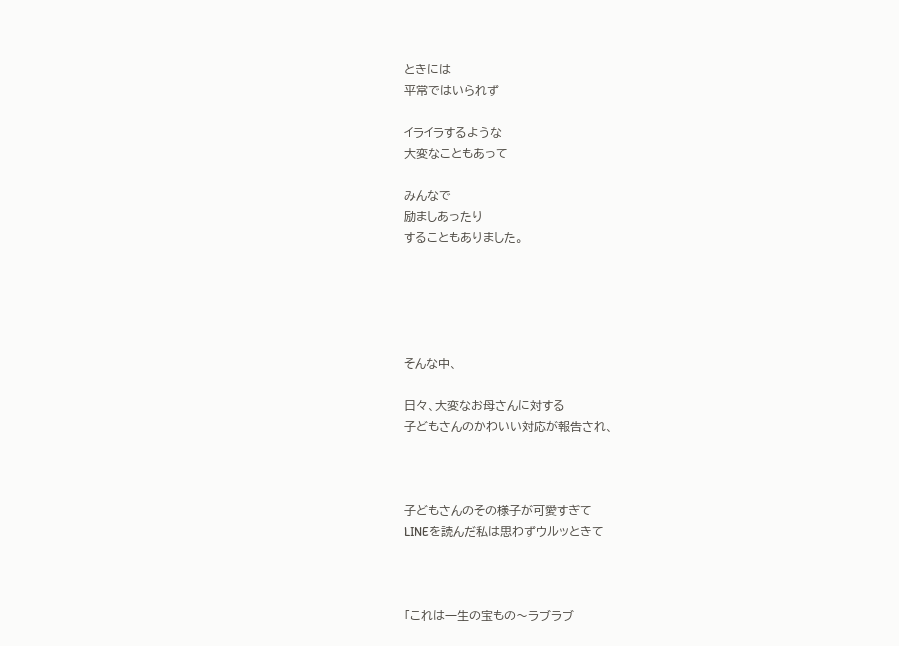ときには
平常ではいられず

イライラするような
大変なこともあって

みんなで
励ましあったり
することもありました。





そんな中、

日々、大変なお母さんに対する
子どもさんのかわいい対応が報告され、



子どもさんのその様子が可愛すぎて
LINEを読んだ私は思わずウルッときて



「これは一生の宝もの〜ラブラブ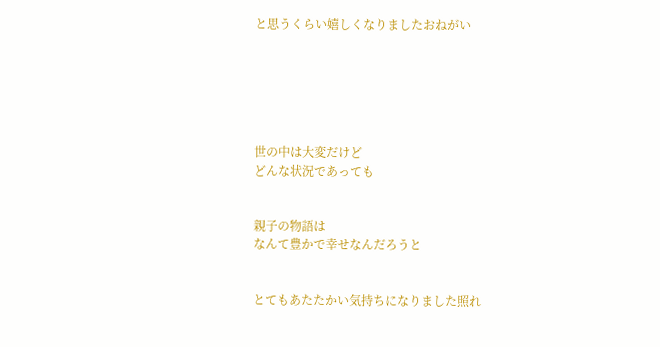と思うくらい嬉しくなりましたおねがい






世の中は大変だけど
どんな状況であっても


親子の物語は
なんて豊かで幸せなんだろうと


とてもあたたかい気持ちになりました照れ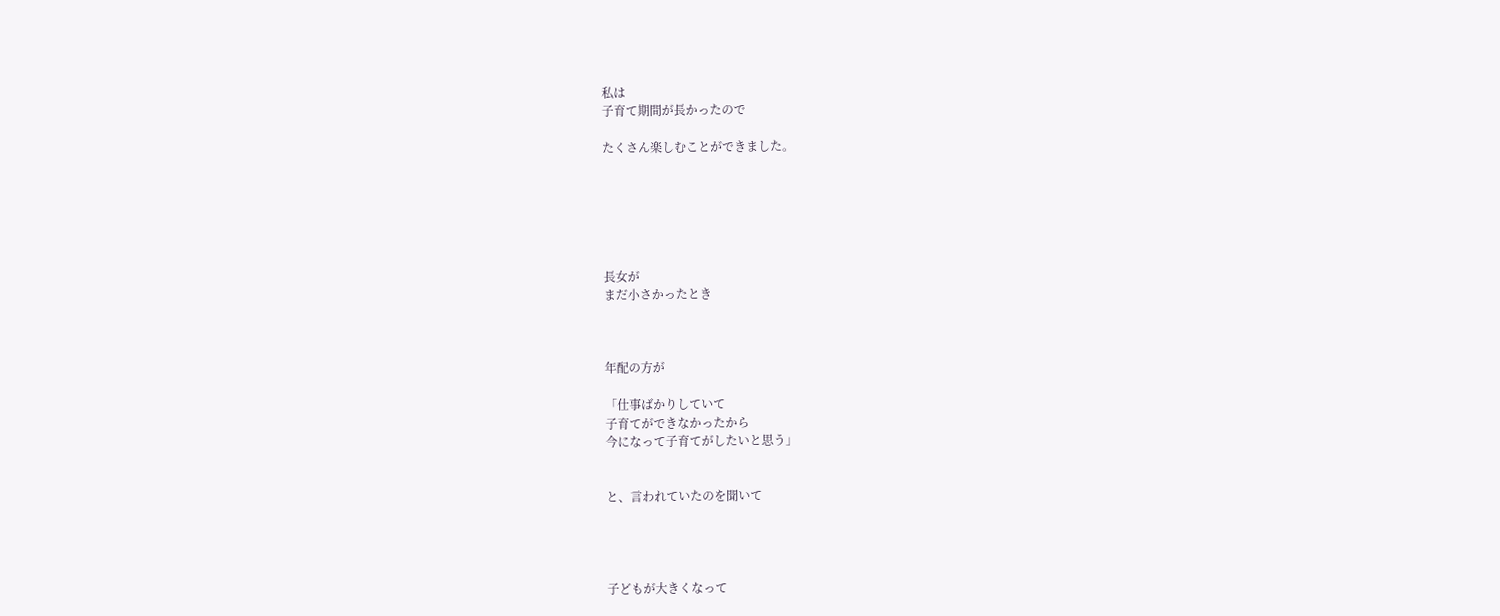私は
子育て期間が長かったので

たくさん楽しむことができました。






長女が
まだ小さかったとき



年配の方が

「仕事ばかりしていて
子育てができなかったから
今になって子育てがしたいと思う」


と、言われていたのを聞いて




子どもが大きくなって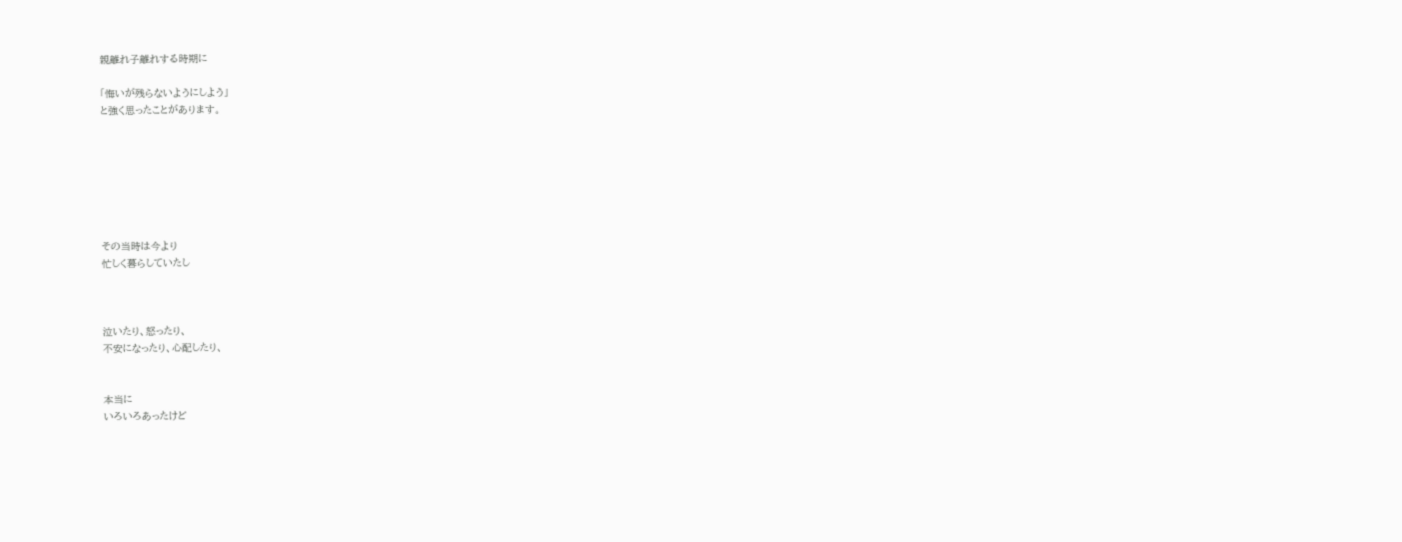親離れ子離れする時期に

「悔いが残らないようにしよう」
と強く思ったことがあります。







その当時は今より
忙しく暮らしていたし



泣いたり、怒ったり、
不安になったり、心配したり、


本当に
いろいろあったけど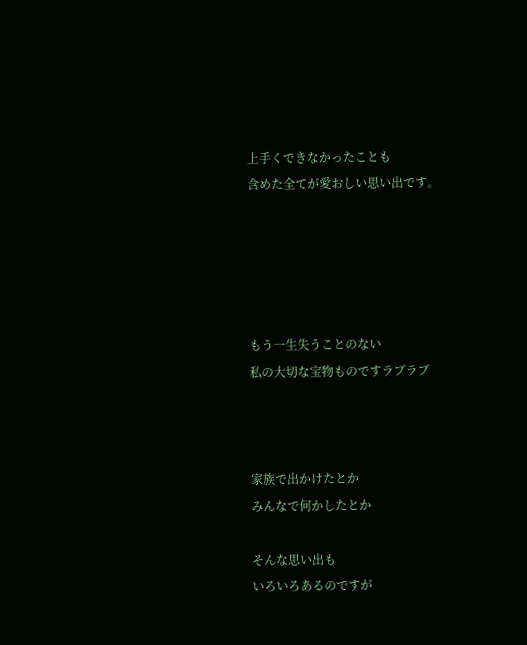上手くできなかったことも
含めた全てが愛おしい思い出です。





もう一生失うことのない
私の大切な宝物ものですラブラブ



家族で出かけたとか
みんなで何かしたとか

そんな思い出も
いろいろあるのですが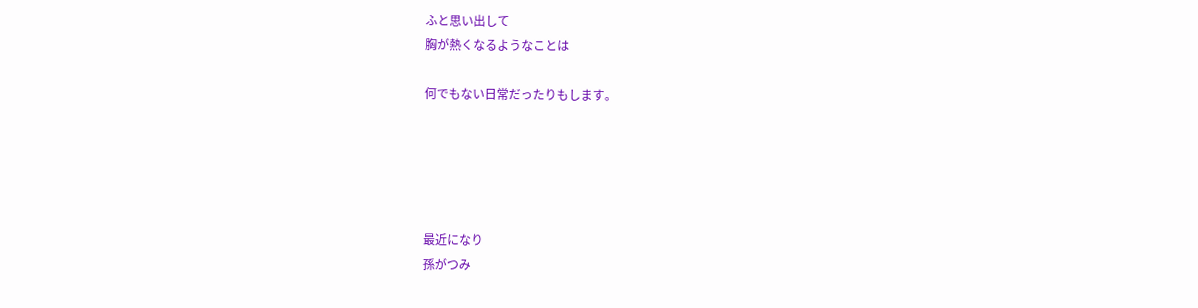ふと思い出して
胸が熱くなるようなことは

何でもない日常だったりもします。





最近になり
孫がつみ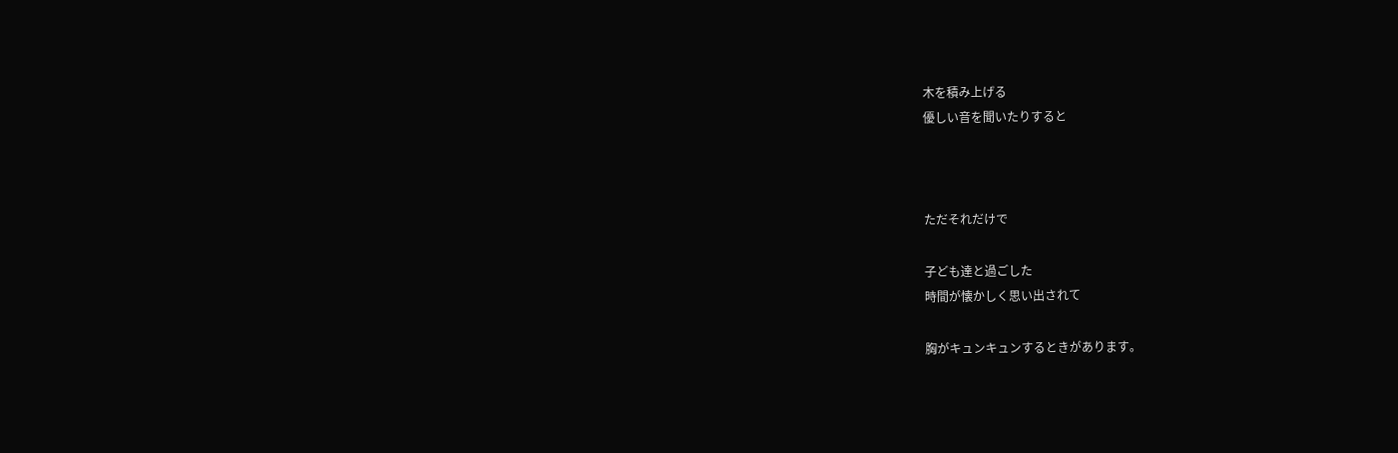木を積み上げる
優しい音を聞いたりすると



ただそれだけで

子ども達と過ごした
時間が懐かしく思い出されて

胸がキュンキュンするときがあります。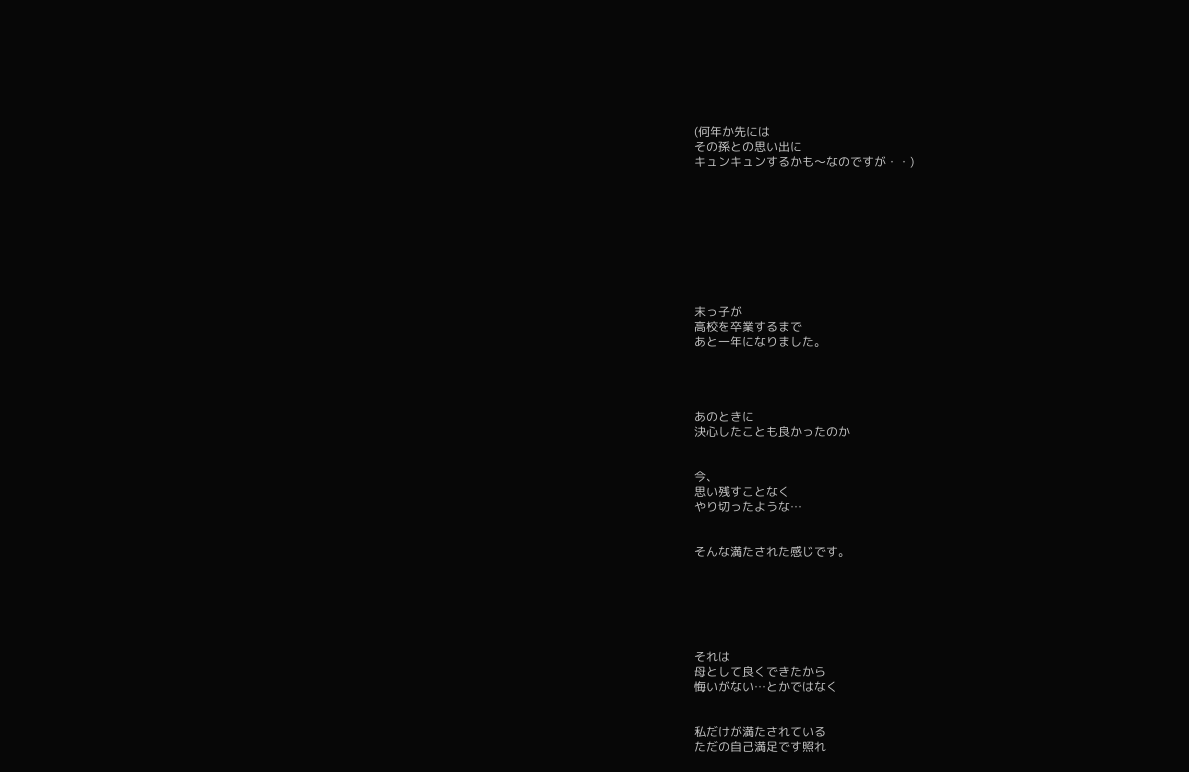(何年か先には
その孫との思い出に
キュンキュンするかも〜なのですが・・)









末っ子が
高校を卒業するまで
あと一年になりました。




あのときに
決心したことも良かったのか


今、
思い残すことなく
やり切ったような…


そんな満たされた感じです。






それは
母として良くできたから
悔いがない…とかではなく


私だけが満たされている
ただの自己満足です照れ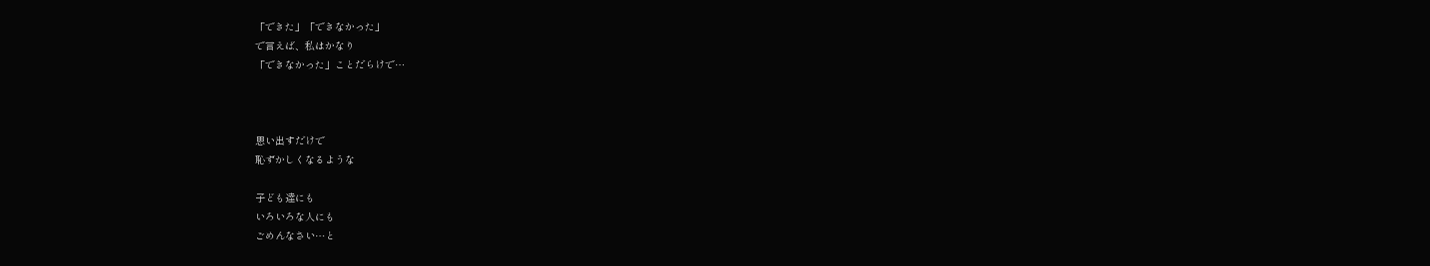「できた」「できなかった」
で言えば、私はかなり
「できなかった」ことだらけで…



思い出すだけで
恥ずかしくなるような

子ども達にも
いろいろな人にも
ごめんなさい…と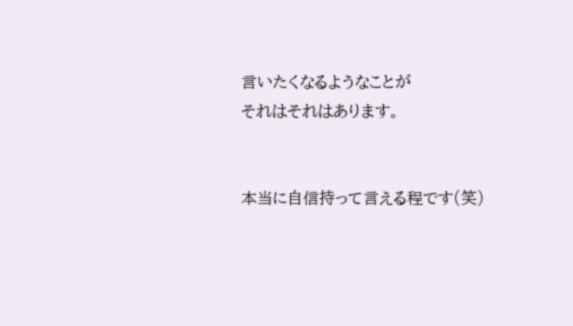言いたくなるようなことが
それはそれはあります。


本当に自信持って言える程です(笑)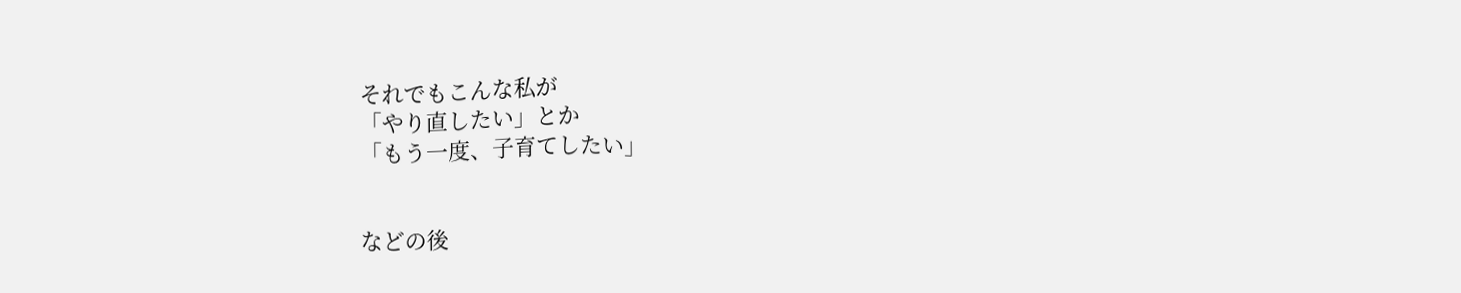それでもこんな私が
「やり直したい」とか
「もう一度、子育てしたい」


などの後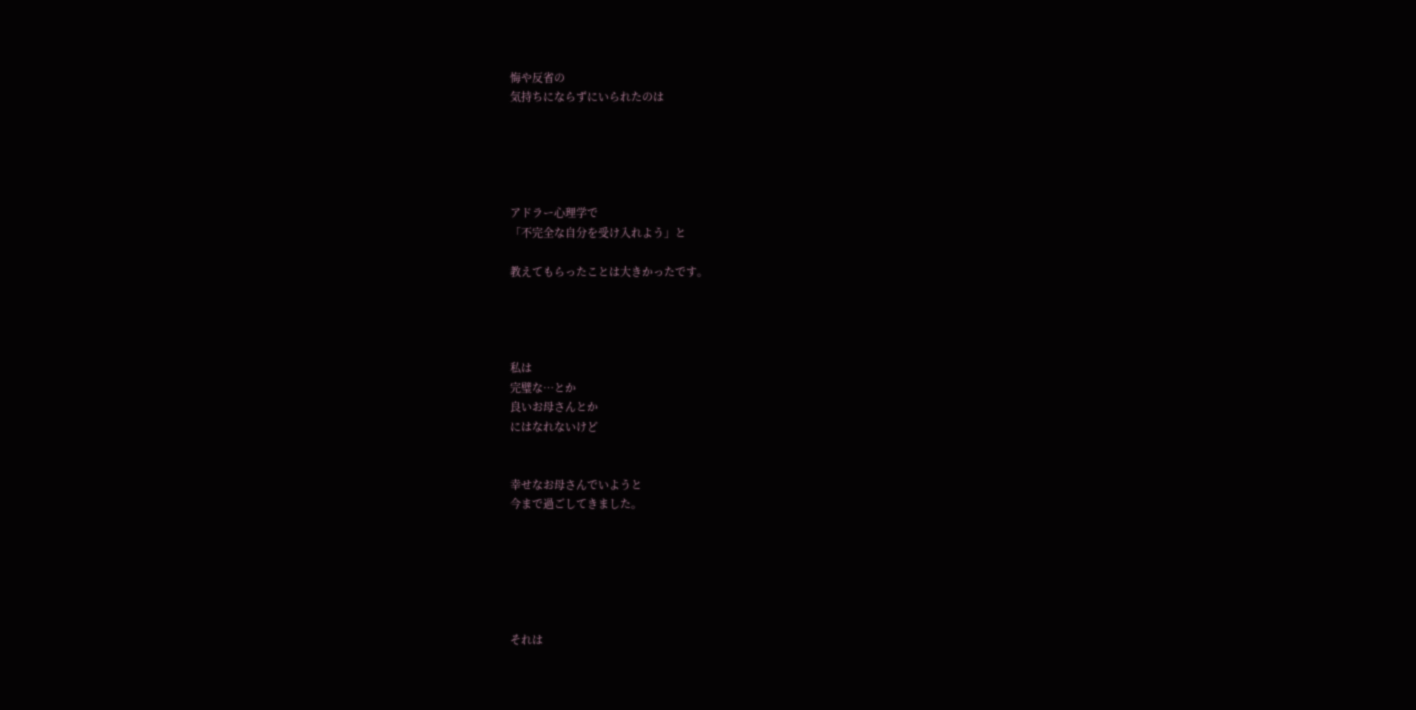悔や反省の
気持ちにならずにいられたのは





アドラー心理学で
「不完全な自分を受け入れよう」と

教えてもらったことは大きかったです。




私は
完璧な…とか
良いお母さんとか
にはなれないけど


幸せなお母さんでいようと
今まで過ごしてきました。






それは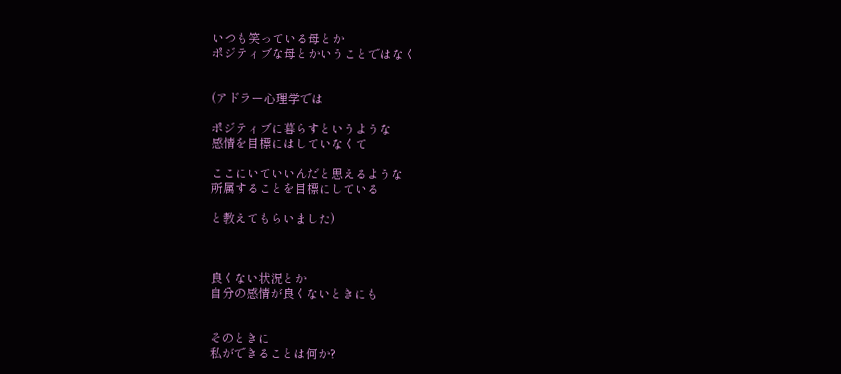いつも笑っている母とか
ポジティブな母とかいうことではなく


(アドラー心理学では

ポジティブに暮らすというような
感情を目標にはしていなくて

ここにいていいんだと思えるような
所属することを目標にしている

と教えてもらいました)



良くない状況とか
自分の感情が良くないときにも


そのときに
私ができることは何か?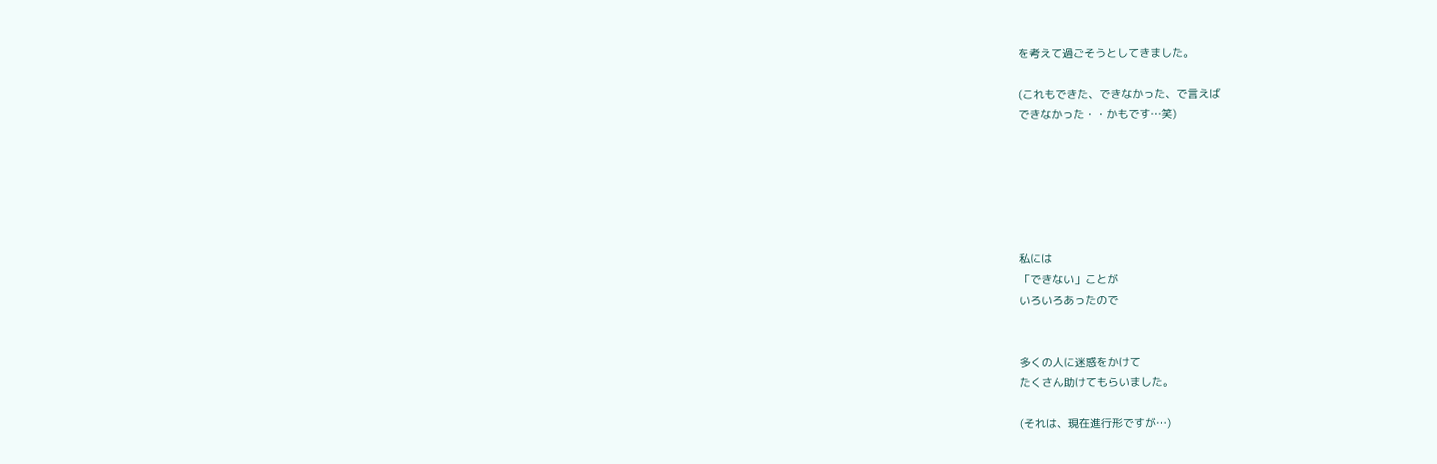を考えて過ごそうとしてきました。

(これもできた、できなかった、で言えば
できなかった・・かもです…笑)






私には
「できない」ことが
いろいろあったので


多くの人に迷惑をかけて
たくさん助けてもらいました。

(それは、現在進行形ですが…)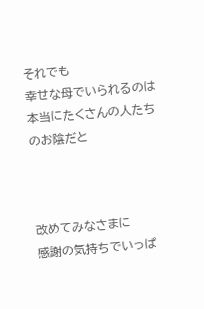それでも
幸せな母でいられるのは
本当にたくさんの人たちのお陰だと



改めてみなさまに
感謝の気持ちでいっぱ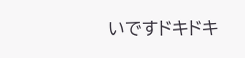いですドキドキ